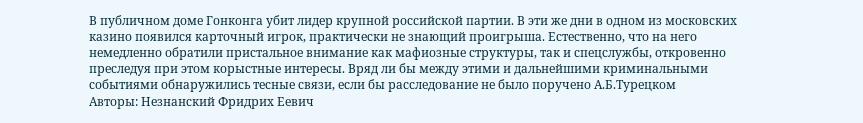В публичном доме Гонконга убит лидер крупной российской партии. В эти же дни в одном из московских казино появился карточный игрок, практически не знающий проигрыша. Естественно, что на него немедленно обратили пристальное внимание как мафиозные структуры, так и спецслужбы, откровенно преследуя при этом корыстные интересы. Вряд ли бы между этими и дальнейшими криминальными событиями обнаружились тесные связи, если бы расследование не было поручено А.Б.Турецком
Авторы: Незнанский Фридрих Еевич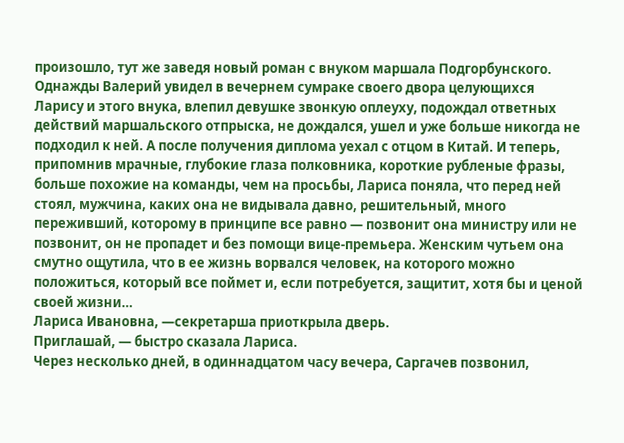произошло, тут же заведя новый роман с внуком маршала Подгорбунского. Однажды Валерий увидел в вечернем сумраке своего двора целующихся Ларису и этого внука, влепил девушке звонкую оплеуху, подождал ответных действий маршальского отпрыска, не дождался, ушел и уже больше никогда не подходил к ней. А после получения диплома уехал с отцом в Китай. И теперь, припомнив мрачные, глубокие глаза полковника, короткие рубленые фразы, больше похожие на команды, чем на просьбы, Лариса поняла, что перед ней стоял, мужчина, каких она не видывала давно, решительный, много переживший, которому в принципе все равно — позвонит она министру или не позвонит, он не пропадет и без помощи вице-премьера. Женским чутьем она смутно ощутила, что в ее жизнь ворвался человек, на которого можно положиться, который все поймет и, если потребуется, защитит, хотя бы и ценой своей жизни…
Лариса Ивановна, —секретарша приоткрыла дверь.
Приглашай, — быстро сказала Лариса.
Через несколько дней, в одиннадцатом часу вечера, Саргачев позвонил,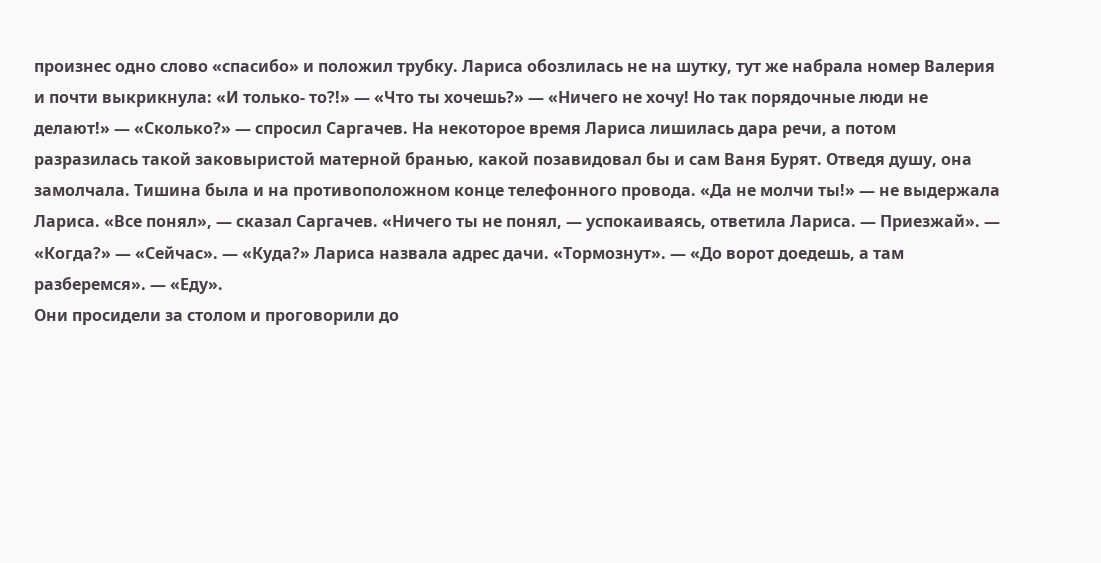произнес одно слово «спасибо» и положил трубку. Лариса обозлилась не на шутку, тут же набрала номер Валерия и почти выкрикнула: «И только- то?!» — «Что ты хочешь?» — «Ничего не хочу! Но так порядочные люди не делают!» — «Сколько?» — спросил Саргачев. На некоторое время Лариса лишилась дара речи, а потом разразилась такой заковыристой матерной бранью, какой позавидовал бы и сам Ваня Бурят. Отведя душу, она замолчала. Тишина была и на противоположном конце телефонного провода. «Да не молчи ты!» — не выдержала Лариса. «Все понял», — сказал Саргачев. «Ничего ты не понял, — успокаиваясь, ответила Лариса. — Приезжай». — «Когда?» — «Сейчас». — «Куда?» Лариса назвала адрес дачи. «Тормознут». — «До ворот доедешь, а там разберемся». — «Еду».
Они просидели за столом и проговорили до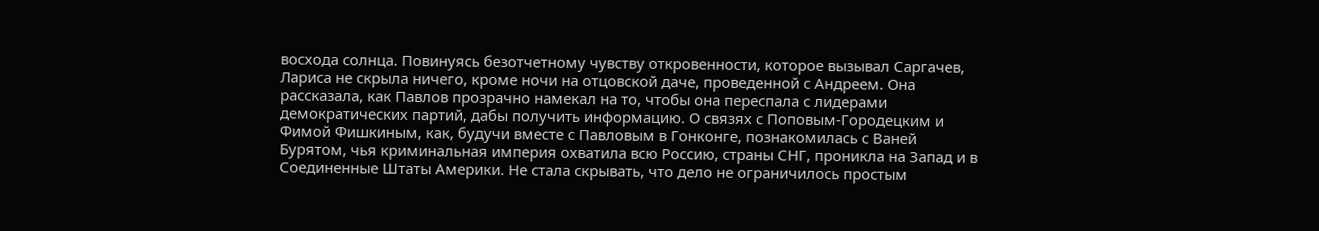восхода солнца. Повинуясь безотчетному чувству откровенности, которое вызывал Саргачев, Лариса не скрыла ничего, кроме ночи на отцовской даче, проведенной с Андреем. Она рассказала, как Павлов прозрачно намекал на то, чтобы она переспала с лидерами демократических партий, дабы получить информацию. О связях с Поповым-Городецким и Фимой Фишкиным, как, будучи вместе с Павловым в Гонконге, познакомилась с Ваней Бурятом, чья криминальная империя охватила всю Россию, страны СНГ, проникла на Запад и в Соединенные Штаты Америки. Не стала скрывать, что дело не ограничилось простым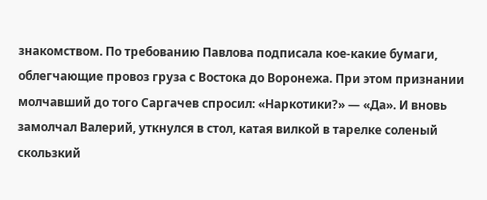знакомством. По требованию Павлова подписала кое-какие бумаги, облегчающие провоз груза с Востока до Воронежа. При этом признании молчавший до того Саргачев спросил: «Наркотики?» — «Да». И вновь замолчал Валерий, уткнулся в стол, катая вилкой в тарелке соленый скользкий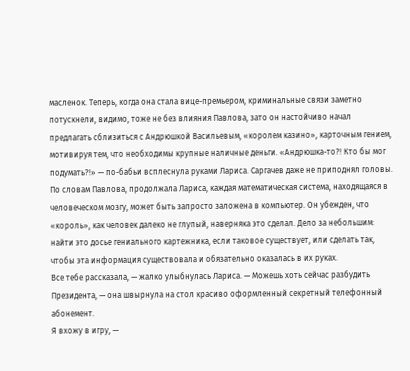масленок. Теперь, когда она стала вице-премьером, криминальные связи заметно потускнели, видимо, тоже не без влияния Павлова, зато он настойчиво начал предлагать сблизиться с Андрюшкой Васильевым, «королем казино», карточным гением, мотивируя тем, что необходимы крупные наличные деньги. «Андрюшка-то?! Кто бы мог подумать?!» — по-бабьи всплеснула руками Лариса. Саргачев даже не приподнял головы. По словам Павлова, продолжала Лариса, каждая математическая система, находящаяся в человеческом мозгу, может быть запросто заложена в компьютер. Он убежден, что «король», как человек далеко не глупый, наверняка это сделал. Дело за небольшим: найти это досье гениального картежника, если таковое существует, или сделать так, чтобы эта информация существовала и обязательно оказалась в их руках.
Все тебе рассказала, — жалко улыбнулась Лариса. — Можешь хоть сейчас разбудить Президента, — она швырнула на стол красиво оформленный секретный телефонный абонемент.
Я вхожу в игру, —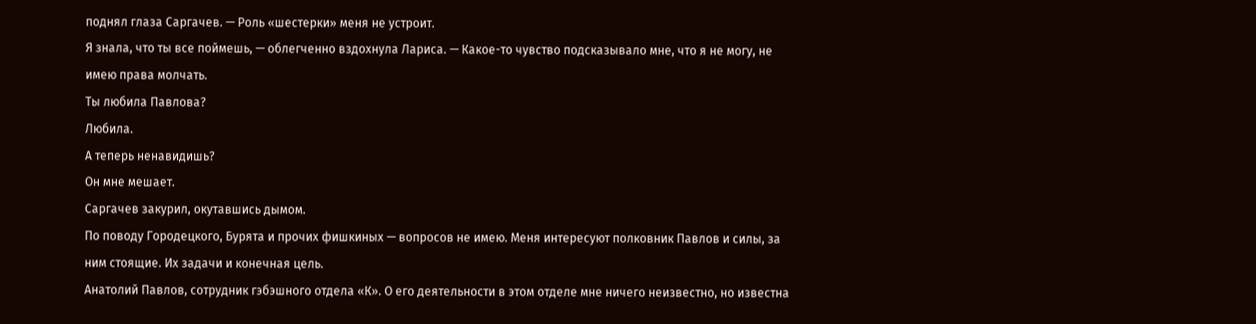поднял глаза Саргачев. — Роль «шестерки» меня не устроит.
Я знала, что ты все поймешь, — облегченно вздохнула Лариса. — Какое-то чувство подсказывало мне, что я не могу, не имею права молчать.
Ты любила Павлова?
Любила.
А теперь ненавидишь?
Он мне мешает.
Саргачев закурил, окутавшись дымом.
По поводу Городецкого, Бурята и прочих фишкиных — вопросов не имею. Меня интересуют полковник Павлов и силы, за ним стоящие. Их задачи и конечная цель.
Анатолий Павлов, сотрудник гэбэшного отдела «К». О его деятельности в этом отделе мне ничего неизвестно, но известна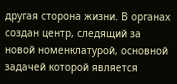другая сторона жизни. В органах создан центр, следящий за новой номенклатурой, основной задачей которой является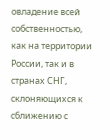овладение всей собственностью, как на территории России, так и в странах СНГ, склоняющихся к сближению с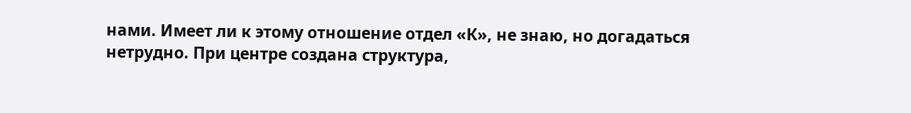нами. Имеет ли к этому отношение отдел «К», не знаю, но догадаться нетрудно. При центре создана структура,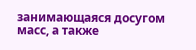занимающаяся досугом масс, а также